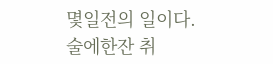몇일전의 일이다.
술에한잔 취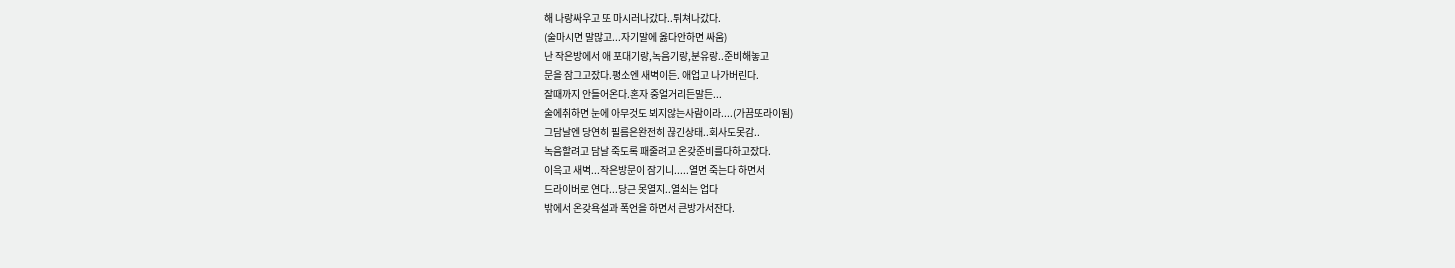해 나랑싸우고 또 마시러나갔다..튀쳐나갔다.
(술마시면 말많고...자기말에 옳다안하면 싸움)
난 작은방에서 애 포대기랑,녹음기랑,분유랑..준비해놓고
문을 잠그고잤다.평소엔 새벽이든. 애업고 나가버린다.
잘때까지 안들어온다.혼자 중얼거리든말든...
술에취하면 눈에 아무것도 뵈지않는사람이라....(가끔또라이됨)
그담날엔 당연히 필름은완전히 끊긴상태..회사도못감..
녹음할려고 담날 죽도록 패줄려고 온갖준비를다하고잤다.
이윽고 새벽...작은방문이 잠기니.....열면 죽는다 하면서
드라이버로 연다...당근 못열지..열쇠는 업다
밖에서 온갖욕설과 폭언을 하면서 큰방가서잔다.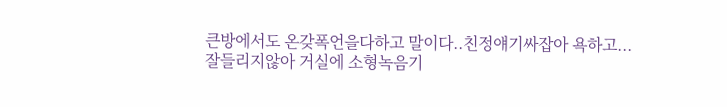큰방에서도 온갖폭언을다하고 말이다..친정얘기싸잡아 욕하고...
잘들리지않아 거실에 소형녹음기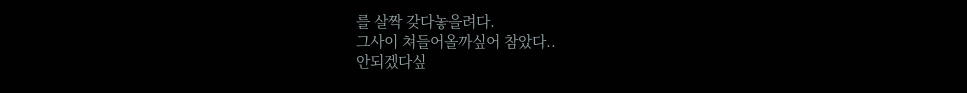를 살짝 갖다놓을려다.
그사이 쳐들어올까싶어 참았다..
안되겠다싶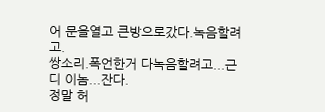어 문을열고 큰방으로갔다.녹음할려고.
쌍소리.폭언한거 다녹음할려고...근디 이놈...잔다.
정말 허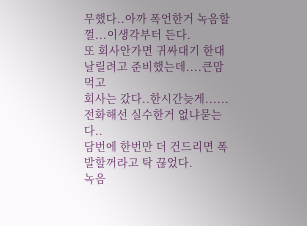무했다..아까 폭언한거 녹음할껄...이생각부터 든다.
또 회사안가면 귀싸대기 한대 날릴려고 준비했는데....큰맘먹고
회사는 갔다..한시간늦게......
전화해선 실수한거 없냐묻는다..
담번에 한번만 더 건드리면 폭발할꺼라고 탁 끊었다.
녹음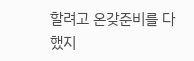할려고 온갖준비를 다했지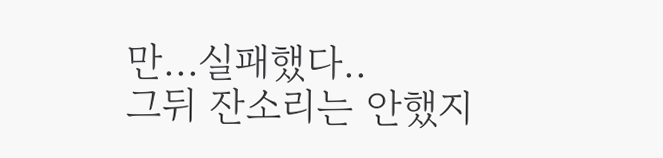만...실패했다..
그뒤 잔소리는 안했지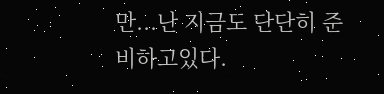만...난 지금도 단단히 준비하고있다.